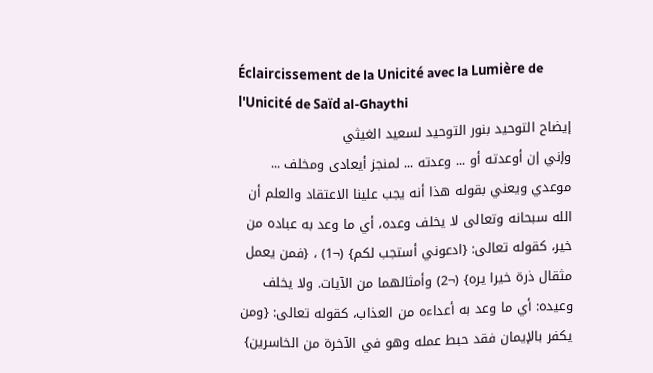Éclaircissement de la Unicité avec la Lumière de l'Unicité de Saïd al-Ghaythi
إيضاح التوحيد بنور التوحيد لسعيد الغيثي
وإني إن أوعدته أو ... وعدته ... لمنجز أيعادى ومخلف ... موعدي ويعني بقوله هذا أنه يجب علينا الاعتقاد والعلم أن الله سبحانه وتعالى لا يخلف وعده، أي ما وعد به عباده من خير، كقوله تعالى: {ادعوني أستجب لكم} (¬1) ، {فمن يعمل مثقال ذرة خيرا يره} (¬2) وأمثالهما من الآيات. ولا يخلف وعيده: أي ما وعد به أعداءه من العذاب، كقوله تعالى: {ومن يكفر بالإيمان فقد حبط عمله وهو في الآخرة من الخاسرين}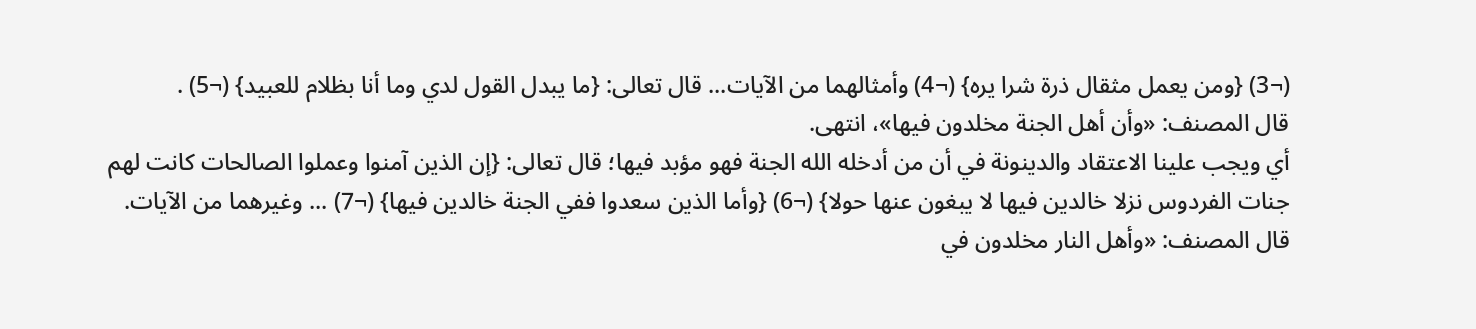(¬3) {ومن يعمل مثقال ذرة شرا يره} (¬4) وأمثالهما من الآيات... قال تعالى: {ما يبدل القول لدي وما أنا بظلام للعبيد} (¬5) .
قال المصنف: «وأن أهل الجنة مخلدون فيها»، انتهى.
أي ويجب علينا الاعتقاد والدينونة في أن من أدخله الله الجنة فهو مؤبد فيها؛ قال تعالى: {إن الذين آمنوا وعملوا الصالحات كانت لهم جنات الفردوس نزلا خالدين فيها لا يبغون عنها حولا} (¬6) {وأما الذين سعدوا ففي الجنة خالدين فيها} (¬7) ... وغيرهما من الآيات.
قال المصنف: «وأهل النار مخلدون في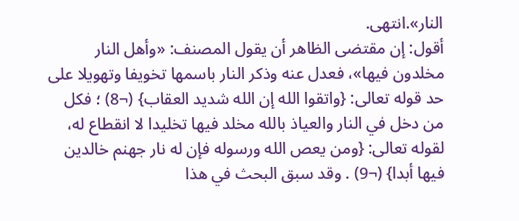النار».انتهى.
أقول: إن مقتضى الظاهر أن يقول المصنف: «وأهل النار مخلدون فيها»، فعدل عنه وذكر النار باسمها تخويفا وتهويلا على حد قوله تعالى: {واتقوا الله إن الله شديد العقاب} (¬8) ؛ فكل من دخل في النار والعياذ بالله مخلد فيها تخليدا لا انقطاع له، لقوله تعالى: {ومن يعص الله ورسوله فإن له نار جهنم خالدين فيها أبدا} (¬9) . وقد سبق البحث في هذا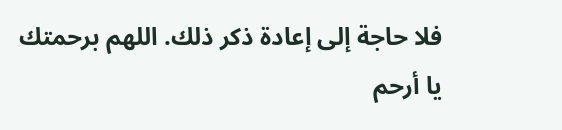فلا حاجة إلى إعادة ذكر ذلك. اللهم برحمتك يا أرحم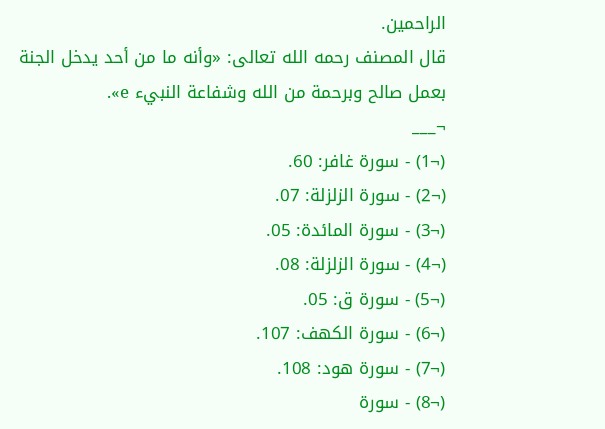الراحمين.
قال المصنف رحمه الله تعالى: «وأنه ما من أحد يدخل الجنة بعمل صالح وبرحمة من الله وشفاعة النبيء e».
¬___
(¬1) - سورة غافر: 60.
(¬2) - سورة الزلزلة: 07.
(¬3) - سورة المائدة: 05.
(¬4) - سورة الزلزلة: 08.
(¬5) - سورة ق: 05.
(¬6) - سورة الكهف: 107.
(¬7) - سورة هود: 108.
(¬8) - سورة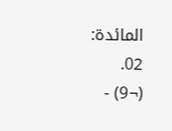المائدة: 02.
(¬9) -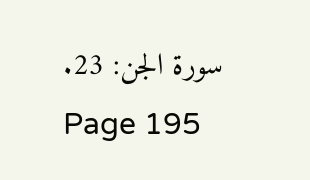سورة الجن: 23.
Page 195